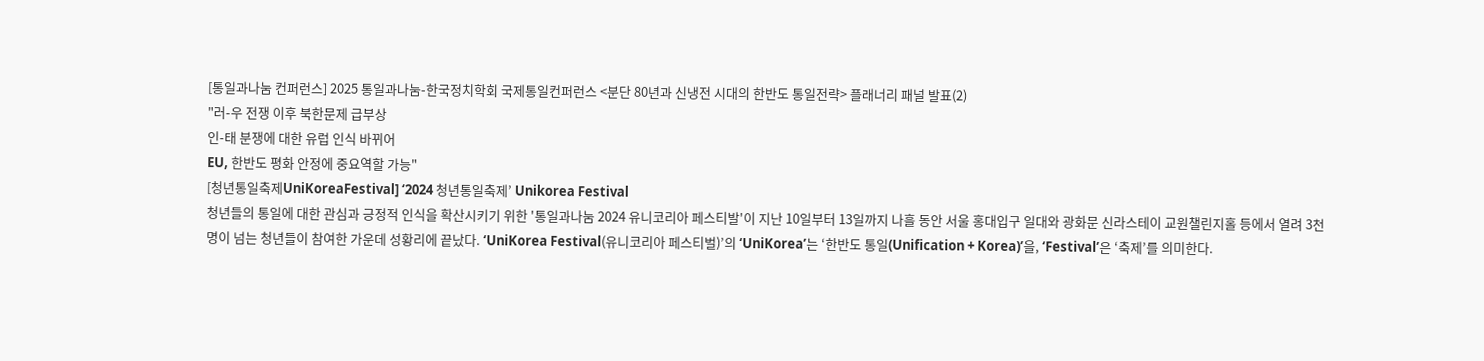[통일과나눔 컨퍼런스] 2025 통일과나눔-한국정치학회 국제통일컨퍼런스 <분단 80년과 신냉전 시대의 한반도 통일전략> 플래너리 패널 발표(2)
"러-우 전쟁 이후 북한문제 급부상
인-태 분쟁에 대한 유럽 인식 바뀌어
EU, 한반도 평화 안정에 중요역할 가능"
[청년통일축제UniKoreaFestival] ‘2024 청년통일축제’ Unikorea Festival
청년들의 통일에 대한 관심과 긍정적 인식을 확산시키기 위한 '통일과나눔 2024 유니코리아 페스티발'이 지난 10일부터 13일까지 나흘 동안 서울 홍대입구 일대와 광화문 신라스테이 교원챌린지홀 등에서 열려 3천 명이 넘는 청년들이 참여한 가운데 성황리에 끝났다. ‘UniKorea Festival(유니코리아 페스티벌)’의 ‘UniKorea’는 ‘한반도 통일(Unification + Korea)’을, ‘Festival’은 ‘축제’를 의미한다.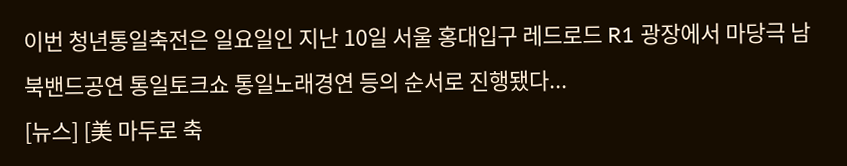이번 청년통일축전은 일요일인 지난 10일 서울 홍대입구 레드로드 R1 광장에서 마당극 남북밴드공연 통일토크쇼 통일노래경연 등의 순서로 진행됐다...
[뉴스] [美 마두로 축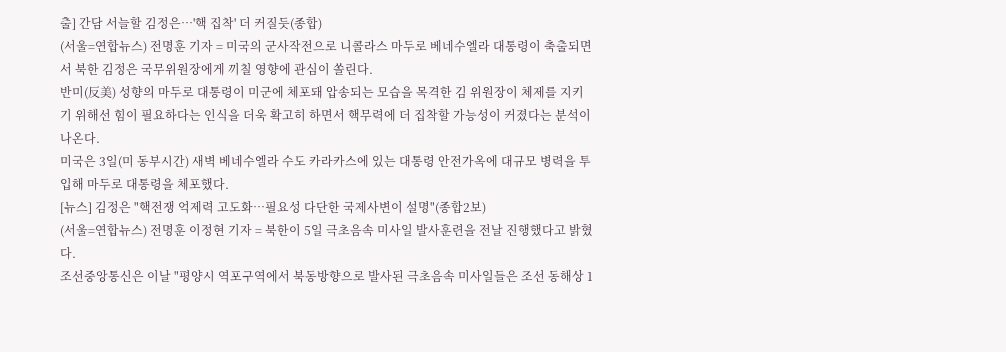출] 간담 서늘할 김정은…'핵 집착' 더 커질듯(종합)
(서울=연합뉴스) 전명훈 기자 = 미국의 군사작전으로 니콜라스 마두로 베네수엘라 대통령이 축출되면서 북한 김정은 국무위원장에게 끼칠 영향에 관심이 쏠린다.
반미(反美) 성향의 마두로 대통령이 미군에 체포돼 압송되는 모습을 목격한 김 위원장이 체제를 지키기 위해선 힘이 필요하다는 인식을 더욱 확고히 하면서 핵무력에 더 집착할 가능성이 커졌다는 분석이 나온다.
미국은 3일(미 동부시간) 새벽 베네수엘라 수도 카라카스에 있는 대통령 안전가옥에 대규모 병력을 투입해 마두로 대통령을 체포했다.
[뉴스] 김정은 "핵전쟁 억제력 고도화…필요성 다단한 국제사변이 설명"(종합2보)
(서울=연합뉴스) 전명훈 이정현 기자 = 북한이 5일 극초음속 미사일 발사훈련을 전날 진행했다고 밝혔다.
조선중앙통신은 이날 "평양시 역포구역에서 북동방향으로 발사된 극초음속 미사일들은 조선 동해상 1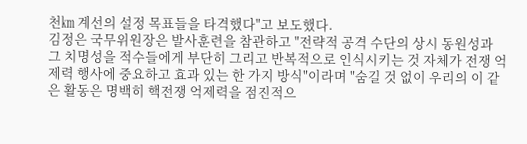천㎞ 계선의 설정 목표들을 타격했다"고 보도했다.
김정은 국무위원장은 발사훈련을 참관하고 "전략적 공격 수단의 상시 동원성과 그 치명성을 적수들에게 부단히 그리고 반복적으로 인식시키는 것 자체가 전쟁 억제력 행사에 중요하고 효과 있는 한 가지 방식"이라며 "숨길 것 없이 우리의 이 같은 활동은 명백히 핵전쟁 억제력을 점진적으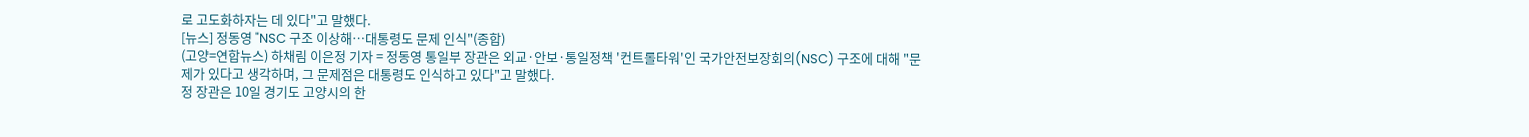로 고도화하자는 데 있다"고 말했다.
[뉴스] 정동영 "NSC 구조 이상해…대통령도 문제 인식"(종합)
(고양=연합뉴스) 하채림 이은정 기자 = 정동영 통일부 장관은 외교·안보·통일정책 '컨트롤타워'인 국가안전보장회의(NSC) 구조에 대해 "문제가 있다고 생각하며, 그 문제점은 대통령도 인식하고 있다"고 말했다.
정 장관은 10일 경기도 고양시의 한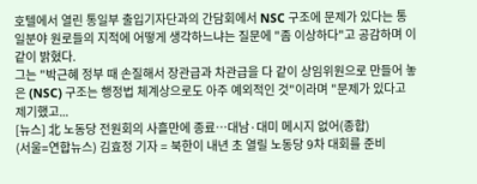호텔에서 열린 통일부 출입기자단과의 간담회에서 NSC 구조에 문제가 있다는 통일분야 원로들의 지적에 어떻게 생각하느냐는 질문에 "좀 이상하다"고 공감하며 이같이 밝혔다.
그는 "박근혜 정부 때 손질해서 장관급과 차관급을 다 같이 상임위원으로 만들어 놓은 (NSC) 구조는 행정법 체계상으로도 아주 예외적인 것"이라며 "문제가 있다고 제기했고...
[뉴스] 北 노동당 전원회의 사흘만에 종료…대남·대미 메시지 없어(종합)
(서울=연합뉴스) 김효정 기자 = 북한이 내년 초 열릴 노동당 9차 대회를 준비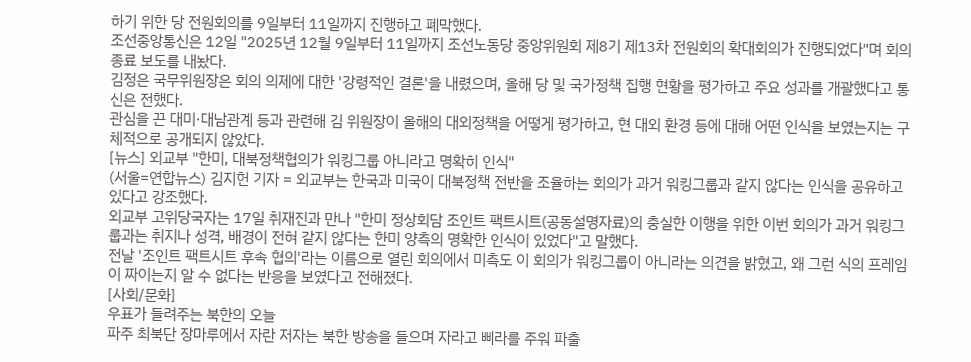하기 위한 당 전원회의를 9일부터 11일까지 진행하고 폐막했다.
조선중앙통신은 12일 "2025년 12월 9일부터 11일까지 조선노동당 중앙위원회 제8기 제13차 전원회의 확대회의가 진행되었다"며 회의 종료 보도를 내놨다.
김정은 국무위원장은 회의 의제에 대한 '강령적인 결론'을 내렸으며, 올해 당 및 국가정책 집행 현황을 평가하고 주요 성과를 개괄했다고 통신은 전했다.
관심을 끈 대미·대남관계 등과 관련해 김 위원장이 올해의 대외정책을 어떻게 평가하고, 현 대외 환경 등에 대해 어떤 인식을 보였는지는 구체적으로 공개되지 않았다.
[뉴스] 외교부 "한미, 대북정책협의가 워킹그룹 아니라고 명확히 인식"
(서울=연합뉴스) 김지헌 기자 = 외교부는 한국과 미국이 대북정책 전반을 조율하는 회의가 과거 워킹그룹과 같지 않다는 인식을 공유하고 있다고 강조했다.
외교부 고위당국자는 17일 취재진과 만나 "한미 정상회담 조인트 팩트시트(공동설명자료)의 충실한 이행을 위한 이번 회의가 과거 워킹그룹과는 취지나 성격, 배경이 전혀 같지 않다는 한미 양측의 명확한 인식이 있었다"고 말했다.
전날 '조인트 팩트시트 후속 협의'라는 이름으로 열린 회의에서 미측도 이 회의가 워킹그룹이 아니라는 의견을 밝혔고, 왜 그런 식의 프레임이 짜이는지 알 수 없다는 반응을 보였다고 전해졌다.
[사회/문화]
우표가 들려주는 북한의 오늘
파주 최북단 장마루에서 자란 저자는 북한 방송을 들으며 자라고 삐라를 주워 파출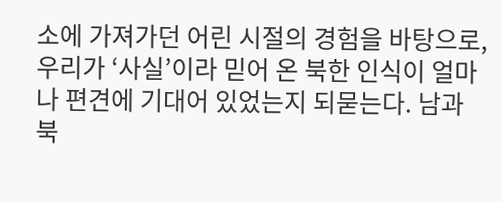소에 가져가던 어린 시절의 경험을 바탕으로, 우리가 ‘사실’이라 믿어 온 북한 인식이 얼마나 편견에 기대어 있었는지 되묻는다. 남과 북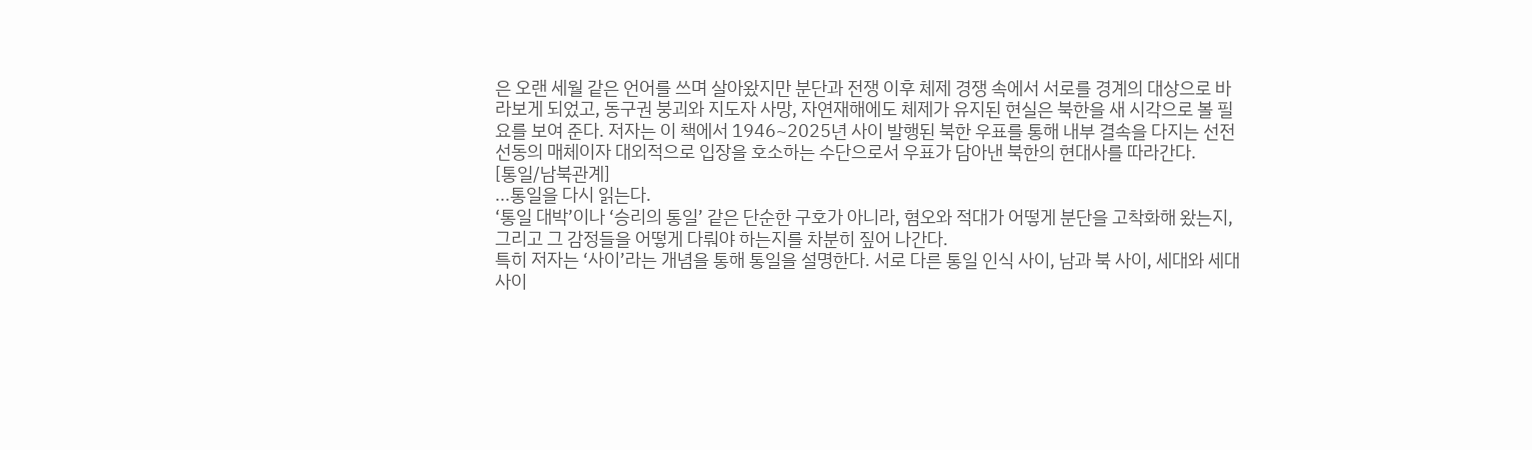은 오랜 세월 같은 언어를 쓰며 살아왔지만 분단과 전쟁 이후 체제 경쟁 속에서 서로를 경계의 대상으로 바라보게 되었고, 동구권 붕괴와 지도자 사망, 자연재해에도 체제가 유지된 현실은 북한을 새 시각으로 볼 필요를 보여 준다. 저자는 이 책에서 1946~2025년 사이 발행된 북한 우표를 통해 내부 결속을 다지는 선전선동의 매체이자 대외적으로 입장을 호소하는 수단으로서 우표가 담아낸 북한의 현대사를 따라간다.
[통일/남북관계]
...통일을 다시 읽는다.
‘통일 대박’이나 ‘승리의 통일’ 같은 단순한 구호가 아니라, 혐오와 적대가 어떻게 분단을 고착화해 왔는지, 그리고 그 감정들을 어떻게 다뤄야 하는지를 차분히 짚어 나간다.
특히 저자는 ‘사이’라는 개념을 통해 통일을 설명한다. 서로 다른 통일 인식 사이, 남과 북 사이, 세대와 세대 사이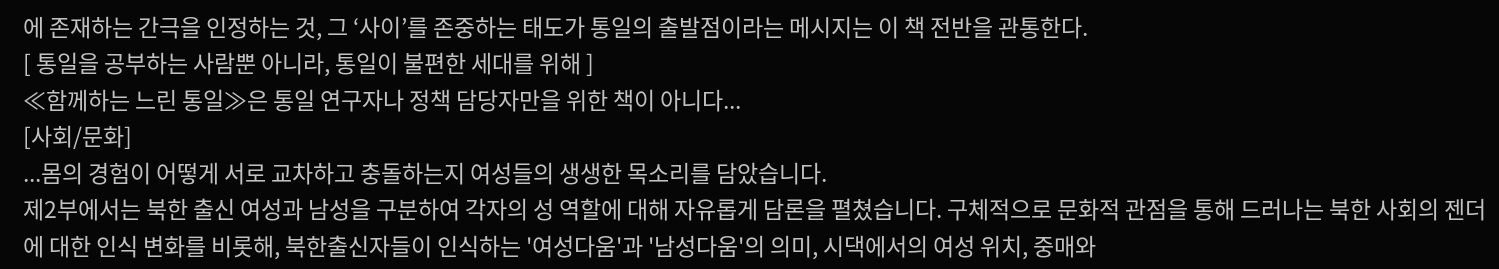에 존재하는 간극을 인정하는 것, 그 ‘사이’를 존중하는 태도가 통일의 출발점이라는 메시지는 이 책 전반을 관통한다.
[ 통일을 공부하는 사람뿐 아니라, 통일이 불편한 세대를 위해 ]
≪함께하는 느린 통일≫은 통일 연구자나 정책 담당자만을 위한 책이 아니다...
[사회/문화]
...몸의 경험이 어떻게 서로 교차하고 충돌하는지 여성들의 생생한 목소리를 담았습니다.
제2부에서는 북한 출신 여성과 남성을 구분하여 각자의 성 역할에 대해 자유롭게 담론을 펼쳤습니다. 구체적으로 문화적 관점을 통해 드러나는 북한 사회의 젠더에 대한 인식 변화를 비롯해, 북한출신자들이 인식하는 '여성다움'과 '남성다움'의 의미, 시댁에서의 여성 위치, 중매와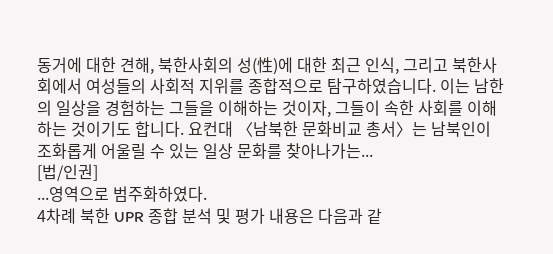동거에 대한 견해, 북한사회의 성(性)에 대한 최근 인식, 그리고 북한사회에서 여성들의 사회적 지위를 종합적으로 탐구하였습니다. 이는 남한의 일상을 경험하는 그들을 이해하는 것이자, 그들이 속한 사회를 이해하는 것이기도 합니다. 요컨대 〈남북한 문화비교 총서〉는 남북인이 조화롭게 어울릴 수 있는 일상 문화를 찾아나가는...
[법/인권]
...영역으로 범주화하였다.
4차례 북한 UPR 종합 분석 및 평가 내용은 다음과 같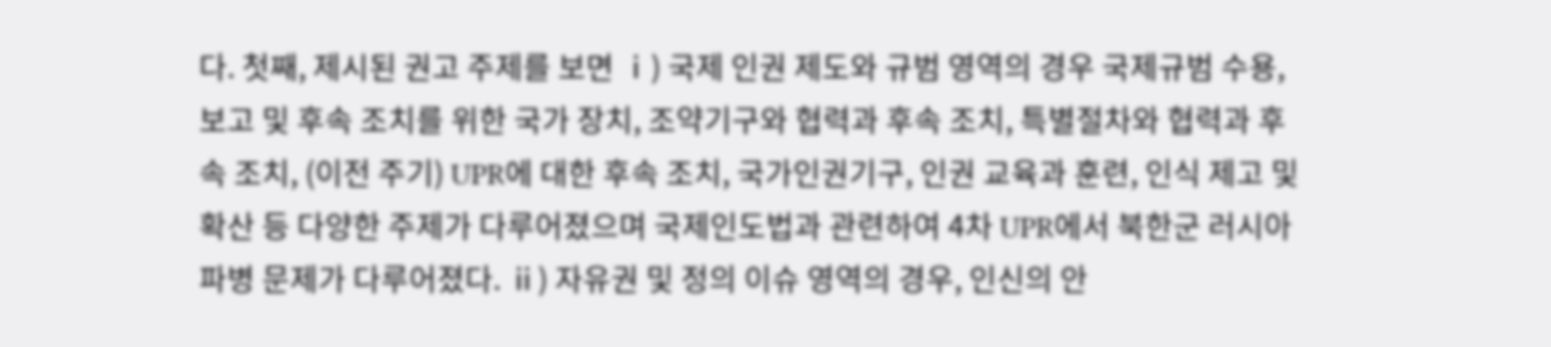다. 첫째, 제시된 권고 주제를 보면 ⅰ) 국제 인권 제도와 규범 영역의 경우 국제규범 수용, 보고 및 후속 조치를 위한 국가 장치, 조약기구와 협력과 후속 조치, 특별절차와 협력과 후속 조치, (이전 주기) UPR에 대한 후속 조치, 국가인권기구, 인권 교육과 훈련, 인식 제고 및 확산 등 다양한 주제가 다루어졌으며 국제인도법과 관련하여 4차 UPR에서 북한군 러시아 파병 문제가 다루어졌다. ⅱ) 자유권 및 정의 이슈 영역의 경우, 인신의 안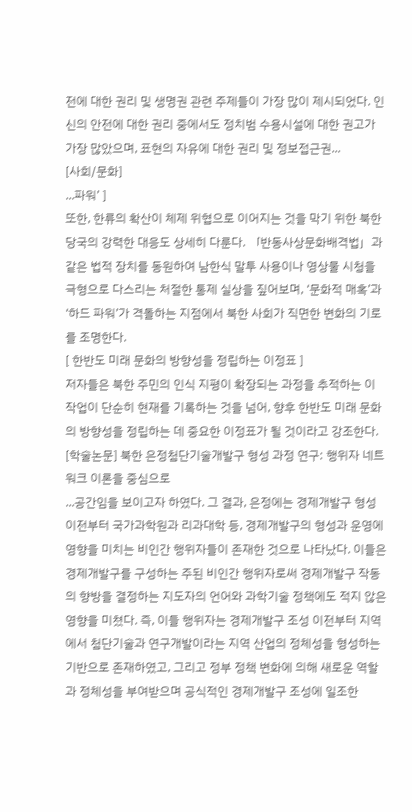전에 대한 권리 및 생명권 관련 주제들이 가장 많이 제시되었다. 인신의 안전에 대한 권리 중에서도 정치범 수용시설에 대한 권고가 가장 많았으며, 표현의 자유에 대한 권리 및 정보접근권...
[사회/문화]
...파워’ ]
또한, 한류의 확산이 체제 위협으로 이어지는 것을 막기 위한 북한 당국의 강력한 대응도 상세히 다룬다. 「반동사상문화배격법」과 같은 법적 장치를 동원하여 남한식 말투 사용이나 영상물 시청을 극형으로 다스리는 처절한 통제 실상을 짚어보며, ‘문화적 매혹’과 ‘하드 파워’가 격돌하는 지점에서 북한 사회가 직면한 변화의 기로를 조명한다.
[ 한반도 미래 문화의 방향성을 정립하는 이정표 ]
저자들은 북한 주민의 인식 지평이 확장되는 과정을 추적하는 이 작업이 단순히 현재를 기록하는 것을 넘어, 향후 한반도 미래 문화의 방향성을 정립하는 데 중요한 이정표가 될 것이라고 강조한다.
[학술논문] 북한 은정첨단기술개발구 형성 과정 연구: 행위자 네트워크 이론을 중심으로
...공간임을 보이고자 하였다. 그 결과, 은정에는 경제개발구 형성 이전부터 국가과학원과 리과대학 등, 경제개발구의 형성과 운영에 영향을 미치는 비인간 행위자들이 존재한 것으로 나타났다. 이들은 경제개발구를 구성하는 주된 비인간 행위자로써 경제개발구 작동의 향방을 결정하는 지도자의 언어와 과학기술 정책에도 적지 않은 영향을 미쳤다. 즉, 이들 행위자는 경제개발구 조성 이전부터 지역에서 첨단기술과 연구개발이라는 지역 산업의 정체성을 형성하는 기반으로 존재하였고, 그리고 정부 정책 변화에 의해 새로운 역할과 정체성을 부여받으며 공식적인 경제개발구 조성에 일조한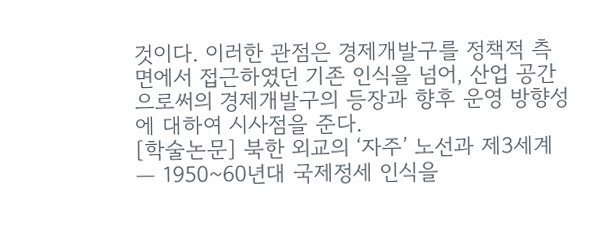것이다. 이러한 관점은 경제개발구를 정책적 측면에서 접근하였던 기존 인식을 넘어, 산업 공간으로써의 경제개발구의 등장과 향후 운영 방향성에 대하여 시사점을 준다.
[학술논문] 북한 외교의 ‘자주’ 노선과 제3세계— 1950~60년대 국제정세 인식을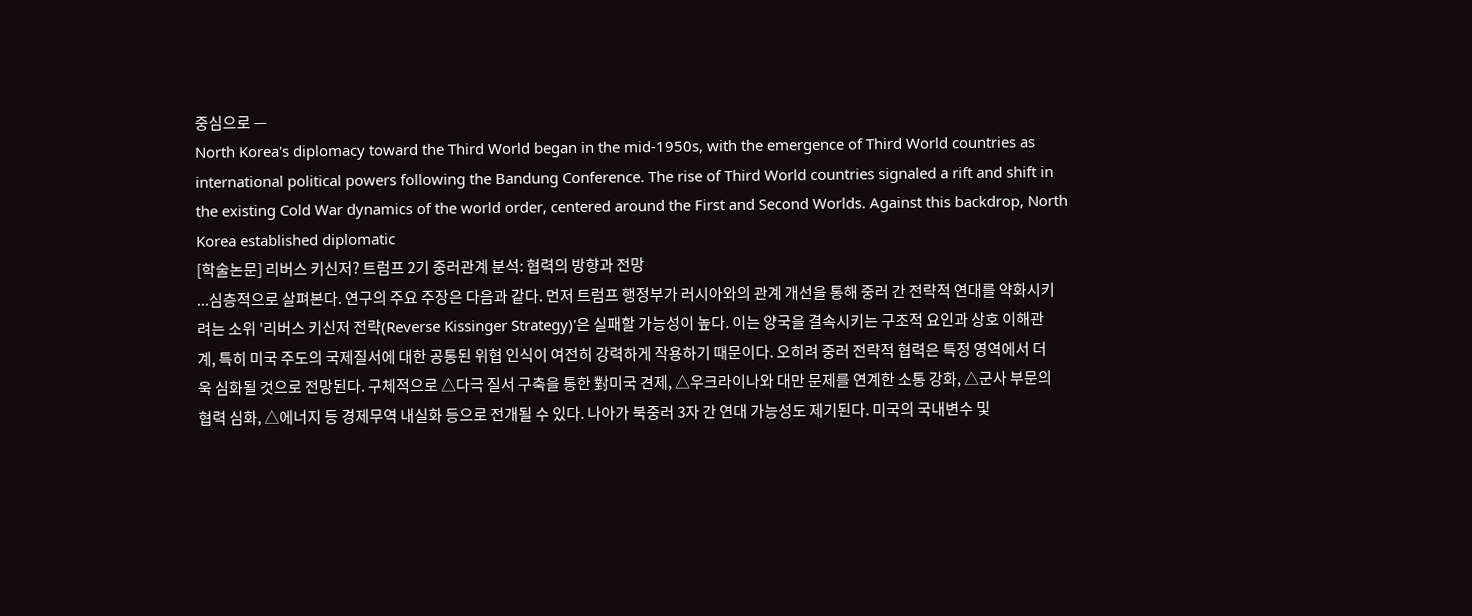중심으로 —
North Korea's diplomacy toward the Third World began in the mid-1950s, with the emergence of Third World countries as international political powers following the Bandung Conference. The rise of Third World countries signaled a rift and shift in the existing Cold War dynamics of the world order, centered around the First and Second Worlds. Against this backdrop, North Korea established diplomatic
[학술논문] 리버스 키신저? 트럼프 2기 중러관계 분석: 협력의 방향과 전망
...심층적으로 살펴본다. 연구의 주요 주장은 다음과 같다. 먼저 트럼프 행정부가 러시아와의 관계 개선을 통해 중러 간 전략적 연대를 약화시키려는 소위 '리버스 키신저 전략(Reverse Kissinger Strategy)'은 실패할 가능성이 높다. 이는 양국을 결속시키는 구조적 요인과 상호 이해관계, 특히 미국 주도의 국제질서에 대한 공통된 위협 인식이 여전히 강력하게 작용하기 때문이다. 오히려 중러 전략적 협력은 특정 영역에서 더욱 심화될 것으로 전망된다. 구체적으로 △다극 질서 구축을 통한 對미국 견제, △우크라이나와 대만 문제를 연계한 소통 강화, △군사 부문의 협력 심화, △에너지 등 경제무역 내실화 등으로 전개될 수 있다. 나아가 북중러 3자 간 연대 가능성도 제기된다. 미국의 국내변수 및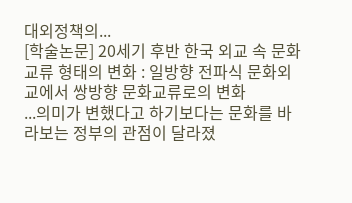대외정책의...
[학술논문] 20세기 후반 한국 외교 속 문화교류 형태의 변화 : 일방향 전파식 문화외교에서 쌍방향 문화교류로의 변화
...의미가 변했다고 하기보다는 문화를 바라보는 정부의 관점이 달라졌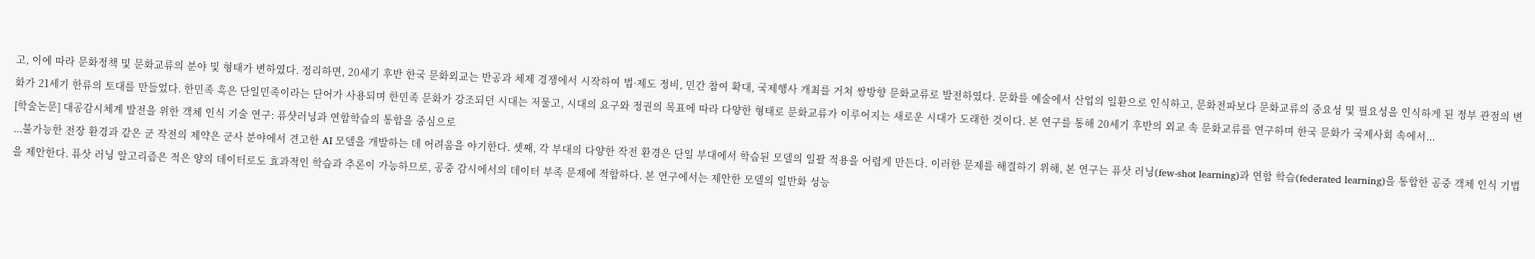고, 이에 따라 문화정책 및 문화교류의 분야 및 형태가 변하였다. 정리하면, 20세기 후반 한국 문화외교는 반공과 체제 경쟁에서 시작하여 법·제도 정비, 민간 참여 확대, 국제행사 개최를 거쳐 쌍방향 문화교류로 발전하였다. 문화를 예술에서 산업의 일환으로 인식하고, 문화전파보다 문화교류의 중요성 및 필요성을 인식하게 된 정부 관점의 변화가 21세기 한류의 토대를 만들었다. 한민족 혹은 단일민족이라는 단어가 사용되며 한민족 문화가 강조되던 시대는 저물고, 시대의 요구와 정권의 목표에 따라 다양한 형태로 문화교류가 이루어지는 새로운 시대가 도래한 것이다. 본 연구를 통해 20세기 후반의 외교 속 문화교류를 연구하며 한국 문화가 국제사회 속에서...
[학술논문] 대공감시체계 발전을 위한 객체 인식 기술 연구: 퓨샷러닝과 연합학습의 통합을 중심으로
...불가능한 전장 환경과 같은 군 작전의 제약은 군사 분야에서 견고한 AI 모델을 개발하는 데 어려움을 야기한다. 셋째, 각 부대의 다양한 작전 환경은 단일 부대에서 학습된 모델의 일괄 적용을 어렵게 만든다. 이러한 문제를 해결하기 위해, 본 연구는 퓨삿 러닝(few-shot learning)과 연합 학습(federated learning)을 통합한 공중 객체 인식 기법을 제안한다. 퓨삿 러닝 알고리즘은 적은 양의 데이터로도 효과적인 학습과 추론이 가능하므로, 공중 감시에서의 데이터 부족 문제에 적합하다. 본 연구에서는 제안한 모델의 일반화 성능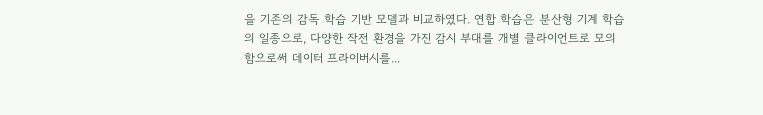을 기존의 감독 학습 기반 모델과 비교하였다. 연합 학습은 분산형 기계 학습의 일종으로, 다양한 작전 환경을 가진 감시 부대를 개별 클라이언트로 모의함으로써 데이터 프라이버시를...